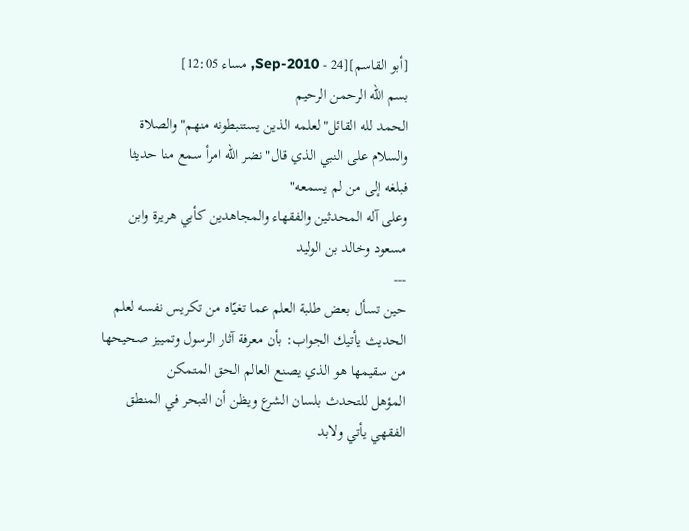[أبو القاسم][24 - Sep-2010, مساء 12:05]
بسم الله الرحمن الرحيم
الحمد لله القائل"لعلمه الذين يستنبطونه منهم" والصلاة والسلام على النبي الذي قال"نضر الله امرأ سمع منا حديثا فبلغه إلى من لم يسمعه"
وعلى آله المحدثين والفقهاء والمجاهدين كأبي هريرة وابن مسعود وخالد بن الوليد
---
حين تسأل بعض طلبة العلم عما تغيّاه من تكريس نفسه لعلم الحديث يأتيك الجواب: بأن معرفة آثار الرسول وتمييز صحيحها من سقيمها هو الذي يصنع العالم الحق المتمكن
المؤهل للتحدث بلسان الشرع ويظن أن التبحر في المنطق الفقهي يأتي ولابد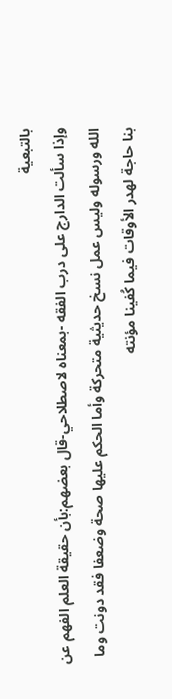بالتبعية
وإذا سألت الدارج على درب الفقه -بمعناه لاصطلاحي-قال بعضهم:بأن حقيقة العلم الفهم عن الله ورسوله وليس عمل نسخ حديثية متحركة وأما الحكم عليها صحة وضعفا فقد دونت وما بنا حاجة لهدر الأوقات فيما كُفينا مؤنته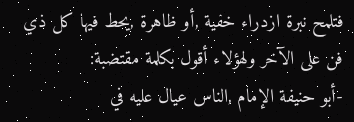فتلمح نبرة ازدراء خفية ,أو ظاهرة ,يحط فيها كل ذي فن على الآخر ولهؤلاء أقول بكلمة مقتضبة:
-أبو حنيفة الإمام ,الناس عيال عليه في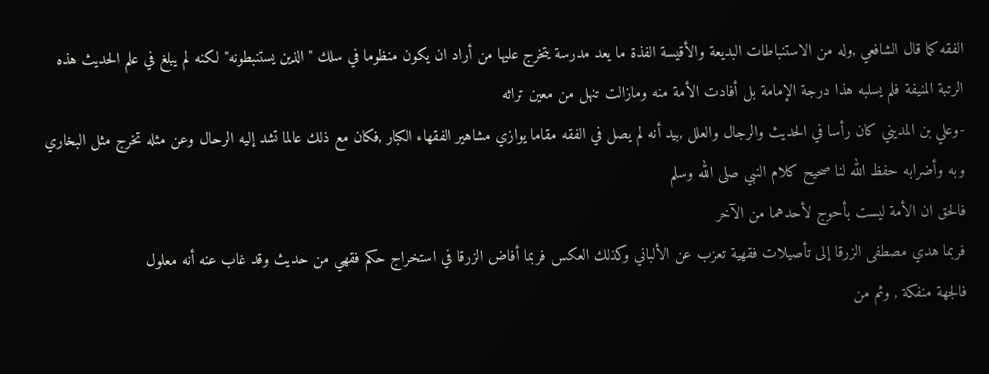الفقه كما قال الشافعي ,وله من الاستنباطات البديعة والأقيسة الفذة ما يعد مدرسة يتخرج عليها من أراد ان يكون منظوما في سلك "الذين يستنبطونه" لكنه لم يبلغ في علم الحديث هذه الرتبة المنيفة فلم يسلبه هذا درجة الإمامة بل أفادت الأمة منه ومازالت تنهل من معين تراثه
-وعلي بن المديني كان رأسا في الحديث والرجال والعلل ,بيد أنه لم يصل في الفقه مقاما يوازي مشاهير الفقهاء الكبار ,فكان مع ذلك عالما تشد إليه الرحال وعن مثله تخرج مثل البخاري وبه وأضرابه حفظ الله لنا صحيح كلام النبي صلى الله وسلم
فالحق ان الأمة ليست بأحوج لأحدهما من الآخر
فربما هدي مصطفى الزرقا إلى تأصيلات فقهية تعزب عن الألباني وكذلك العكس فربما أفاض الزرقا في استخراج حكم فقهي من حديث وقد غاب عنه أنه معلول
فالجهة منفكة , وثم من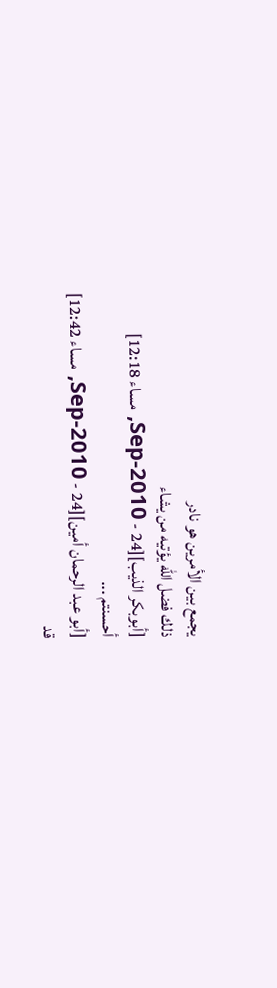يجمع بين الأمرين هو نادر
ذلك فضل الله يؤتيه من يشاء
[أبوبكر الذيب][24 - Sep-2010, مساء 12:18]
أحسنتم ...
[أبو عبد الرحمان أمين][24 - Sep-2010, مساء 12:42]
قد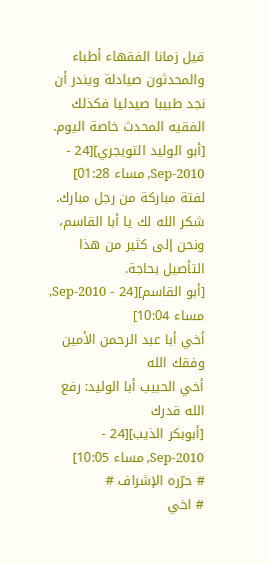قيل زمانا الفقهاء أطباء والمحدثون صيادلة ويندر أن نجد طبيبا صيدليا فكذلك الفقيه المحدث خاصة اليوم.
[أبو الوليد التويجري][24 - Sep-2010, مساء 01:28]
لفتة مباركة من رجل مبارك.
شكر الله لك يا أبا القاسم، ونحن إلى كثير من هذا التأصيل بحاجة.
[أبو القاسم][24 - Sep-2010, مساء 10:04]
أخي أبا عبد الرحمن الأمين وفقك الله
أخي الحبيب أبا الوليد: رفع الله قدرك
[أبوبكر الذيب][24 - Sep-2010, مساء 10:05]
# حرّره الإشراف #
# اخي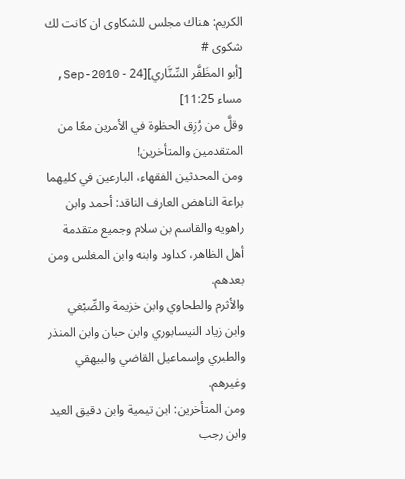الكريم: هناك مجلس للشكاوى ان كانت لك شكوى #
[أبو المظَفَّر السِّنَّاري][24 - Sep-2010, مساء 11:25]
وقلَّ من رُزِق الحظوة في الأمرين معًا من المتقدمين والمتأخرين!
ومن المحدثين الفقهاء، البارعين في كليهما براعة الناهض العارف الناقد: أحمد وابن راهويه والقاسم بن سلام وجميع متقدمة أهل الظاهر، كداود وابنه وابن المغلس ومن بعدهم.
والأثرم والطحاوي وابن خزيمة والصِّبْغي وابن زياد النيسابوري وابن حبان وابن المنذر والطبري وإسماعيل القاضي والبيهقي وغيرهم.
ومن المتأخرين: ابن تيمية وابن دقيق العيد وابن رجب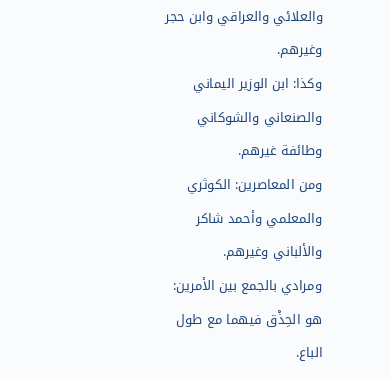والعلائي والعراقي وابن حجر وغيرهم.
وكذا: ابن الوزير اليماني والصنعاني والشوكاني وطائفة غيرهم.
ومن المعاصرين: الكوثري والمعلمي وأحمد شاكر والألباني وغيرهم.
ومرادي بالجمع بين الأمرين: هو الحِذْق فيهما مع طول الباع.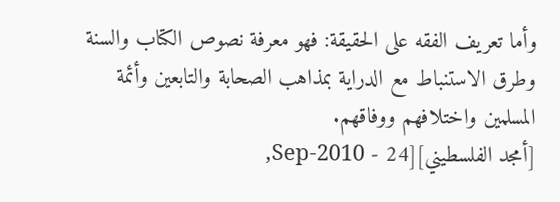وأما تعريف الفقه على الحقيقة: فهو معرفة نصوص الكتاب والسنة وطرق الاستنباط مع الدراية بمذاهب الصحابة والتابعين وأئمة المسلمين واختلافهم ووفاقهم.
[أمجد الفلسطيني][24 - Sep-2010,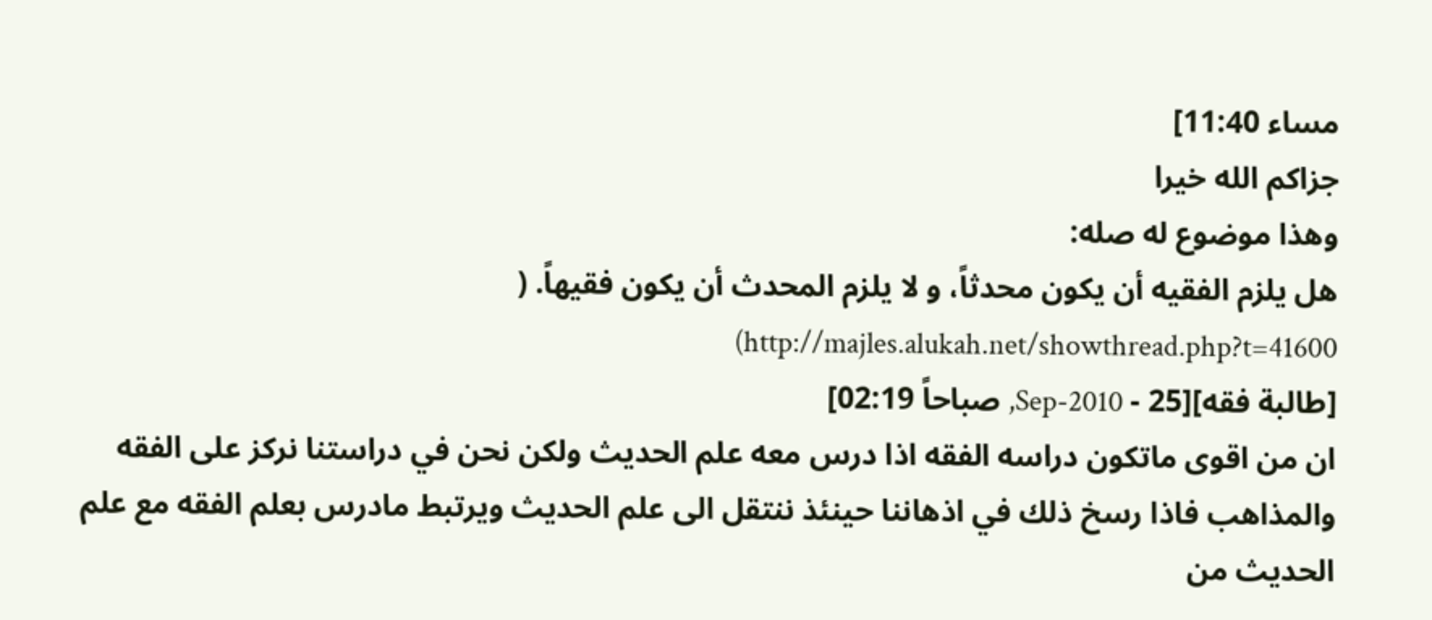مساء 11:40]
جزاكم الله خيرا
وهذا موضوع له صله:
هل يلزم الفقيه أن يكون محدثاً، و لا يلزم المحدث أن يكون فقيهاً. ( http://majles.alukah.net/showthread.php?t=41600)
[طالبة فقه][25 - Sep-2010, صباحاً 02:19]
ان من اقوى ماتكون دراسه الفقه اذا درس معه علم الحديث ولكن نحن في دراستنا نركز على الفقه والمذاهب فاذا رسخ ذلك في اذهاننا حينئذ ننتقل الى علم الحديث ويرتبط مادرس بعلم الفقه مع علم الحديث من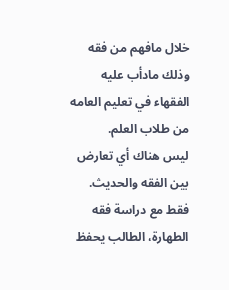خلال مافهم من فقه
وذلك مادأب عليه الفقهاء في تعليم العامه من طلاب العلم.
ليس هناك أي تعارض بين الفقه والحديث.
فقط مع دراسة فقه الطهارة، الطالب يحفظ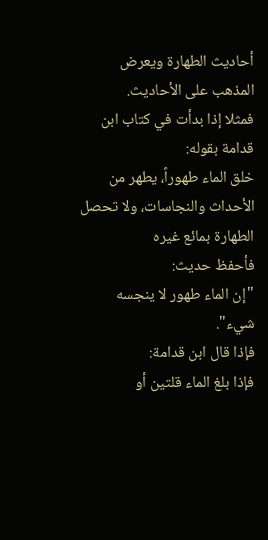أحاديث الطهارة ويعرض المذهب على الأحاديث.
فمثلا إذا بدأت في كتاب ابن قدامة بقوله:
خلق الماء طهوراً، يطهر من الأحداث والنجاسات، ولا تحصل الطهارة بمائع غيره
فأحفظ حديث:
"إن الماء طهور لا ينجسه شيء".
فإذا قال ابن قدامة:
فإذا بلغ الماء قلتين أو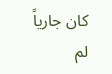كان جارياً لم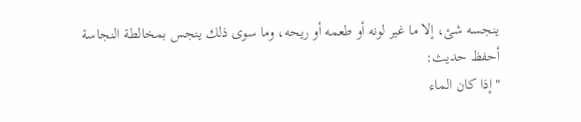ينجسه شئ، إلا ما غير لونه أو طعمه أو ريحه، وما سوى ذلك ينجس بمخالطة النجاسة
أحفظ حديث:
"إذا كان الماء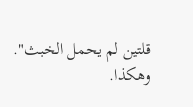قلتين لم يحمل الخبث".
وهكذا.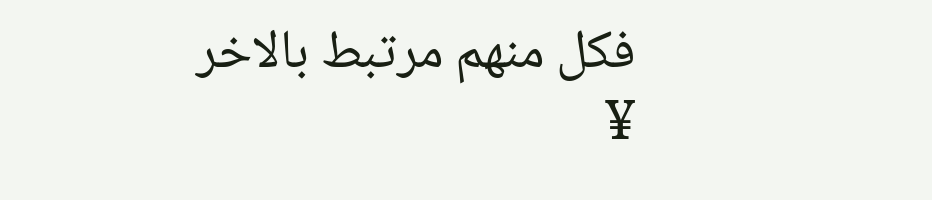فكل منهم مرتبط بالاخر
¥